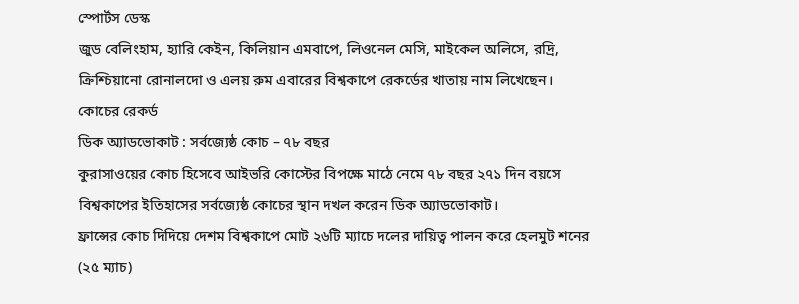স্পোর্টস ডেস্ক
জুড বেলিংহাম, হ্যারি কেইন, কিলিয়ান এমবাপে, লিওনেল মেসি, মাইকেল অলিসে, রদ্রি, ক্রিশ্চিয়ানো রোনালদো ও এলয় রুম এবারের বিশ্বকাপে রেকর্ডের খাতায় নাম লিখেছেন।
কোচের রেকর্ড
ডিক অ্যাডভোকাট : সর্বজ্যেষ্ঠ কোচ – ৭৮ বছর
কুরাসাওয়ের কোচ হিসেবে আইভরি কোস্টের বিপক্ষে মাঠে নেমে ৭৮ বছর ২৭১ দিন বয়সে বিশ্বকাপের ইতিহাসের সর্বজ্যেষ্ঠ কোচের স্থান দখল করেন ডিক অ্যাডভোকাট।
ফ্রান্সের কোচ দিদিয়ে দেশম বিশ্বকাপে মোট ২৬টি ম্যাচে দলের দায়িত্ব পালন করে হেলমুট শনের (২৫ ম্যাচ)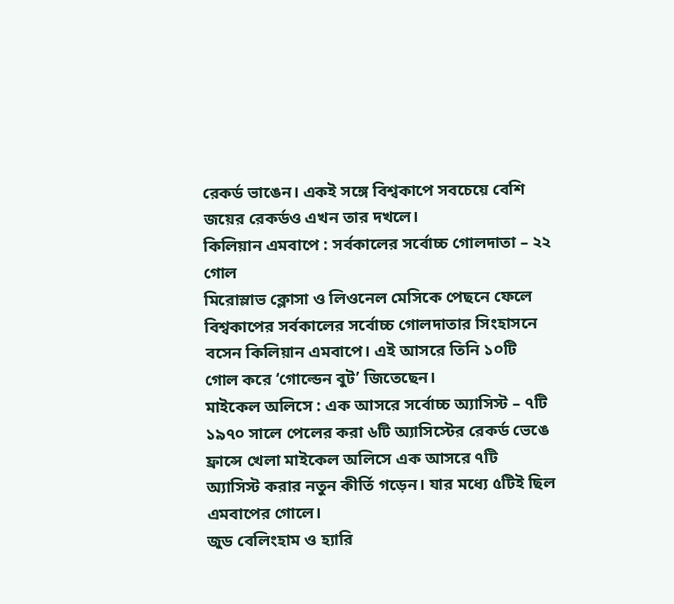রেকর্ড ভাঙেন। একই সঙ্গে বিশ্বকাপে সবচেয়ে বেশি জয়ের রেকর্ডও এখন তার দখলে।
কিলিয়ান এমবাপে : সর্বকালের সর্বোচ্চ গোলদাতা – ২২ গোল
মিরোস্লাভ ক্লোসা ও লিওনেল মেসিকে পেছনে ফেলে বিশ্বকাপের সর্বকালের সর্বোচ্চ গোলদাতার সিংহাসনে বসেন কিলিয়ান এমবাপে। এই আসরে তিনি ১০টি গোল করে ‘গোল্ডেন বুট’ জিতেছেন।
মাইকেল অলিসে : এক আসরে সর্বোচ্চ অ্যাসিস্ট – ৭টি
১৯৭০ সালে পেলের করা ৬টি অ্যাসিস্টের রেকর্ড ভেঙে ফ্রান্সে খেলা মাইকেল অলিসে এক আসরে ৭টি অ্যাসিস্ট করার নতুন কীর্তি গড়েন। যার মধ্যে ৫টিই ছিল এমবাপের গোলে।
জুড বেলিংহাম ও হ্যারি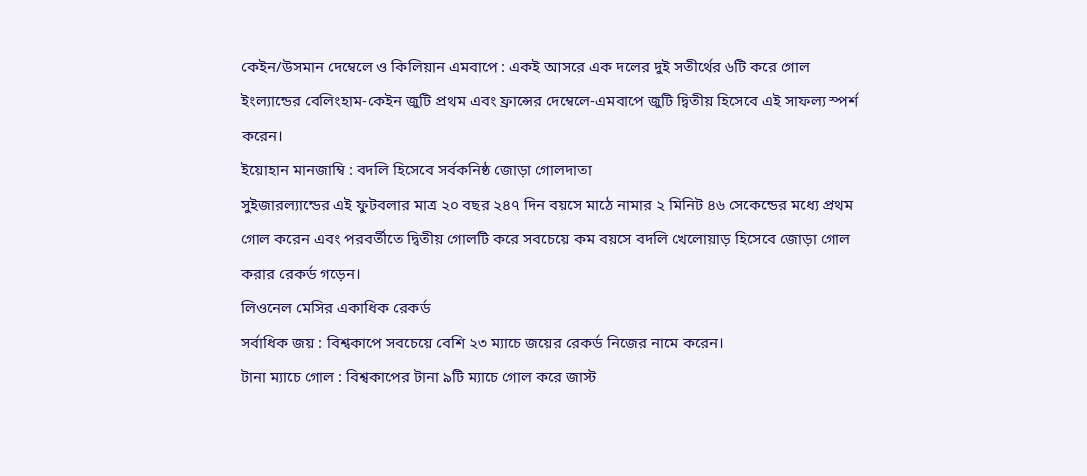কেইন/উসমান দেম্বেলে ও কিলিয়ান এমবাপে : একই আসরে এক দলের দুই সতীর্থের ৬টি করে গোল
ইংল্যান্ডের বেলিংহাম-কেইন জুটি প্রথম এবং ফ্রান্সের দেম্বেলে-এমবাপে জুটি দ্বিতীয় হিসেবে এই সাফল্য স্পর্শ করেন।
ইয়োহান মানজাম্বি : বদলি হিসেবে সর্বকনিষ্ঠ জোড়া গোলদাতা
সুইজারল্যান্ডের এই ফুটবলার মাত্র ২০ বছর ২৪৭ দিন বয়সে মাঠে নামার ২ মিনিট ৪৬ সেকেন্ডের মধ্যে প্রথম গোল করেন এবং পরবর্তীতে দ্বিতীয় গোলটি করে সবচেয়ে কম বয়সে বদলি খেলোয়াড় হিসেবে জোড়া গোল করার রেকর্ড গড়েন।
লিওনেল মেসির একাধিক রেকর্ড
সর্বাধিক জয় : বিশ্বকাপে সবচেয়ে বেশি ২৩ ম্যাচে জয়ের রেকর্ড নিজের নামে করেন।
টানা ম্যাচে গোল : বিশ্বকাপের টানা ৯টি ম্যাচে গোল করে জাস্ট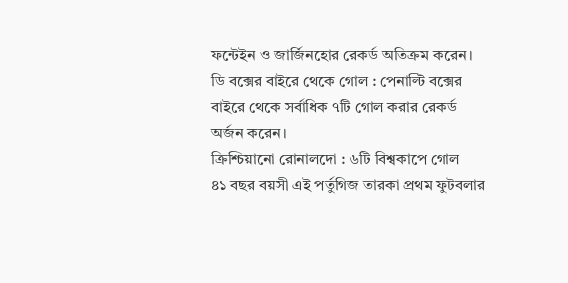ফন্টেইন ও জার্জিনহোর রেকর্ড অতিক্রম করেন।
ডি বক্সের বাইরে থেকে গোল : পেনাল্টি বক্সের বাইরে থেকে সর্বাধিক ৭টি গোল করার রেকর্ড অর্জন করেন।
ক্রিশ্চিয়ানো রোনালদো : ৬টি বিশ্বকাপে গোল
৪১ বছর বয়সী এই পর্তুগিজ তারকা প্রথম ফুটবলার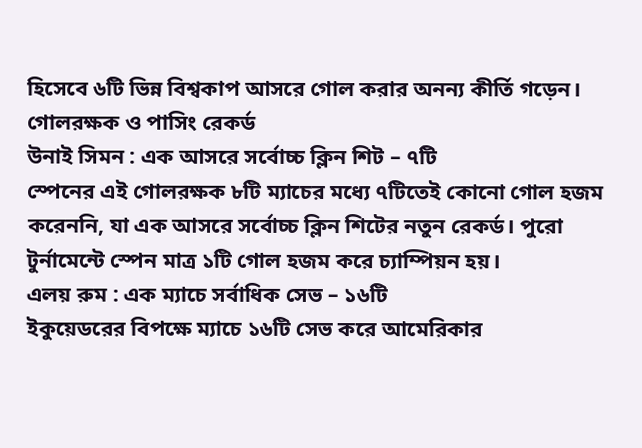হিসেবে ৬টি ভিন্ন বিশ্বকাপ আসরে গোল করার অনন্য কীর্তি গড়েন।
গোলরক্ষক ও পাসিং রেকর্ড
উনাই সিমন : এক আসরে সর্বোচ্চ ক্লিন শিট – ৭টি
স্পেনের এই গোলরক্ষক ৮টি ম্যাচের মধ্যে ৭টিতেই কোনো গোল হজম করেননি, যা এক আসরে সর্বোচ্চ ক্লিন শিটের নতুন রেকর্ড। পুরো টুর্নামেন্টে স্পেন মাত্র ১টি গোল হজম করে চ্যাম্পিয়ন হয়।
এলয় রুম : এক ম্যাচে সর্বাধিক সেভ – ১৬টি
ইকুয়েডরের বিপক্ষে ম্যাচে ১৬টি সেভ করে আমেরিকার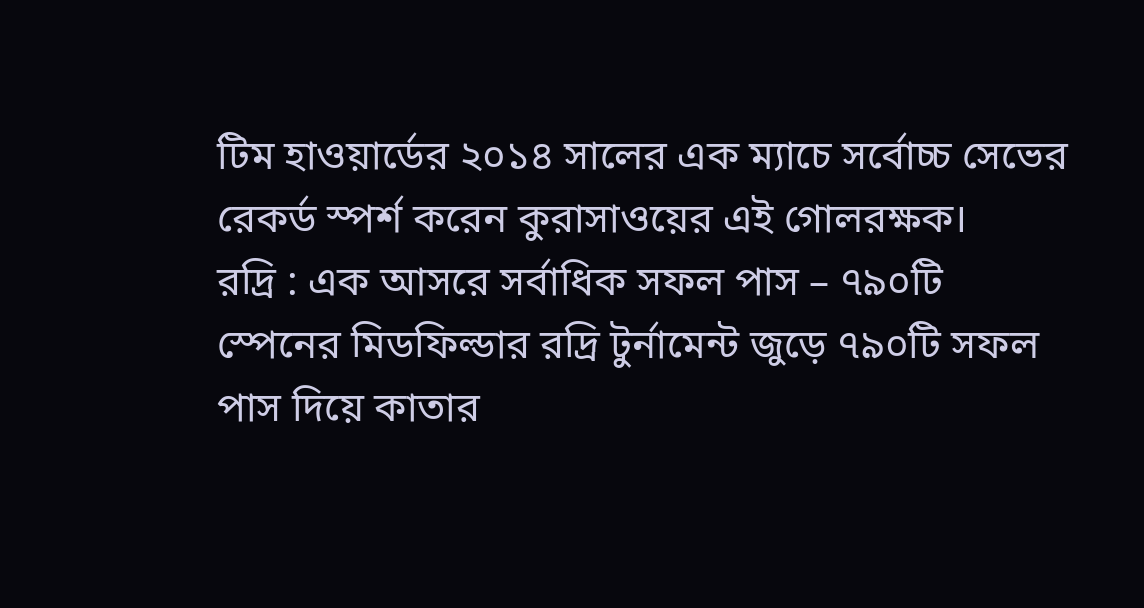টিম হাওয়ার্ডের ২০১৪ সালের এক ম্যাচে সর্বোচ্চ সেভের রেকর্ড স্পর্শ করেন কুরাসাওয়ের এই গোলরক্ষক।
রদ্রি : এক আসরে সর্বাধিক সফল পাস – ৭৯০টি
স্পেনের মিডফিল্ডার রদ্রি টুর্নামেন্ট জুড়ে ৭৯০টি সফল পাস দিয়ে কাতার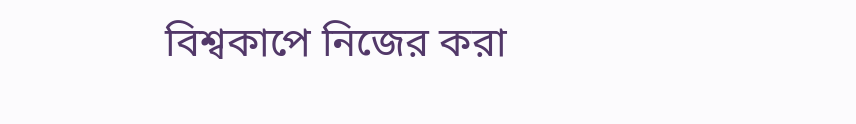বিশ্বকাপে নিজের করা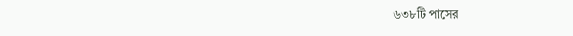৬৩৮টি পাসের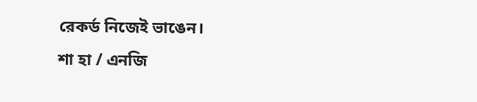রেকর্ড নিজেই ভাঙেন।
শা হা / এনজি